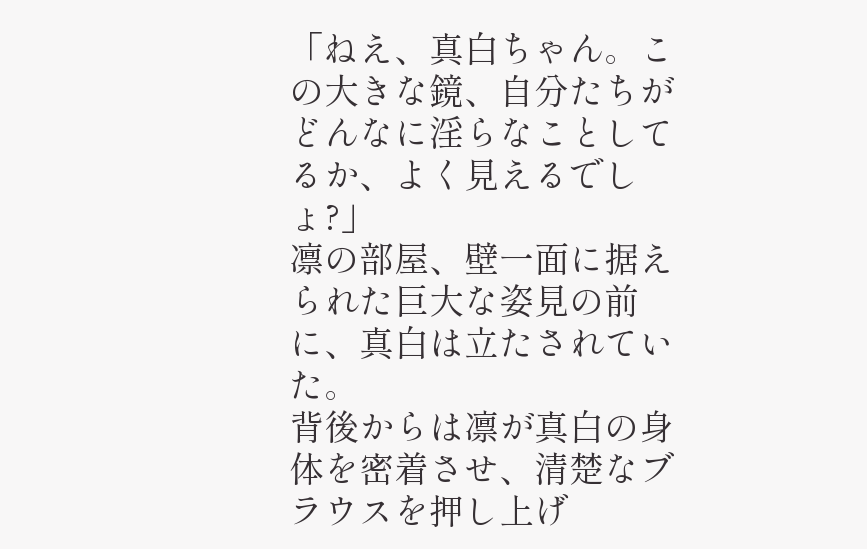「ねえ、真白ちゃん。この大きな鏡、自分たちがどんなに淫らなことしてるか、よく見えるでしょ?」
凛の部屋、壁一面に据えられた巨大な姿見の前に、真白は立たされていた。
背後からは凛が真白の身体を密着させ、清楚なブラウスを押し上げ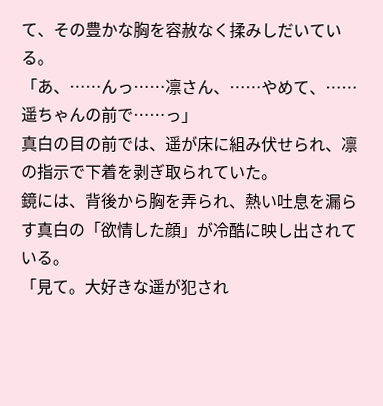て、その豊かな胸を容赦なく揉みしだいている。
「あ、……んっ……凛さん、……やめて、……遥ちゃんの前で……っ」
真白の目の前では、遥が床に組み伏せられ、凛の指示で下着を剥ぎ取られていた。
鏡には、背後から胸を弄られ、熱い吐息を漏らす真白の「欲情した顔」が冷酷に映し出されている。
「見て。大好きな遥が犯され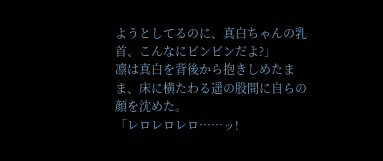ようとしてるのに、真白ちゃんの乳首、こんなにビンビンだよ?」
凛は真白を背後から抱きしめたまま、床に横たわる遥の股間に自らの顔を沈めた。
「レロレロレロ……ッ!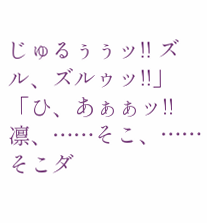じゅるぅぅッ!! ズル、ズルゥッ!!」
「ひ、あぁぁッ!! 凛、……そこ、……そこダ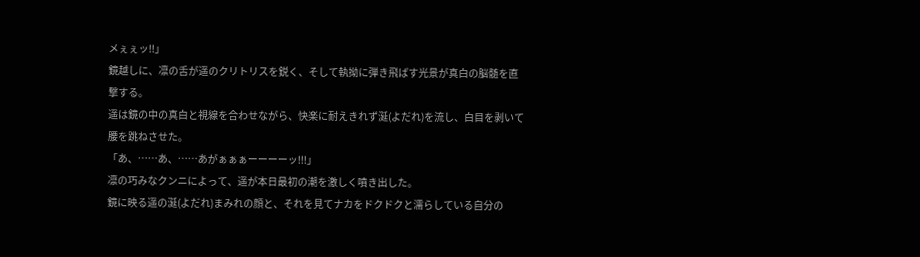メぇぇッ!!」
鏡越しに、凛の舌が遥のクリトリスを鋭く、そして執拗に弾き飛ばす光景が真白の脳髄を直撃する。
遥は鏡の中の真白と視線を合わせながら、快楽に耐えきれず涎(よだれ)を流し、白目を剥いて腰を跳ねさせた。
「あ、……あ、……あがぁぁぁーーーーッ!!!」
凛の巧みなクンニによって、遥が本日最初の潮を激しく噴き出した。
鏡に映る遥の涎(よだれ)まみれの顔と、それを見てナカをドクドクと濡らしている自分の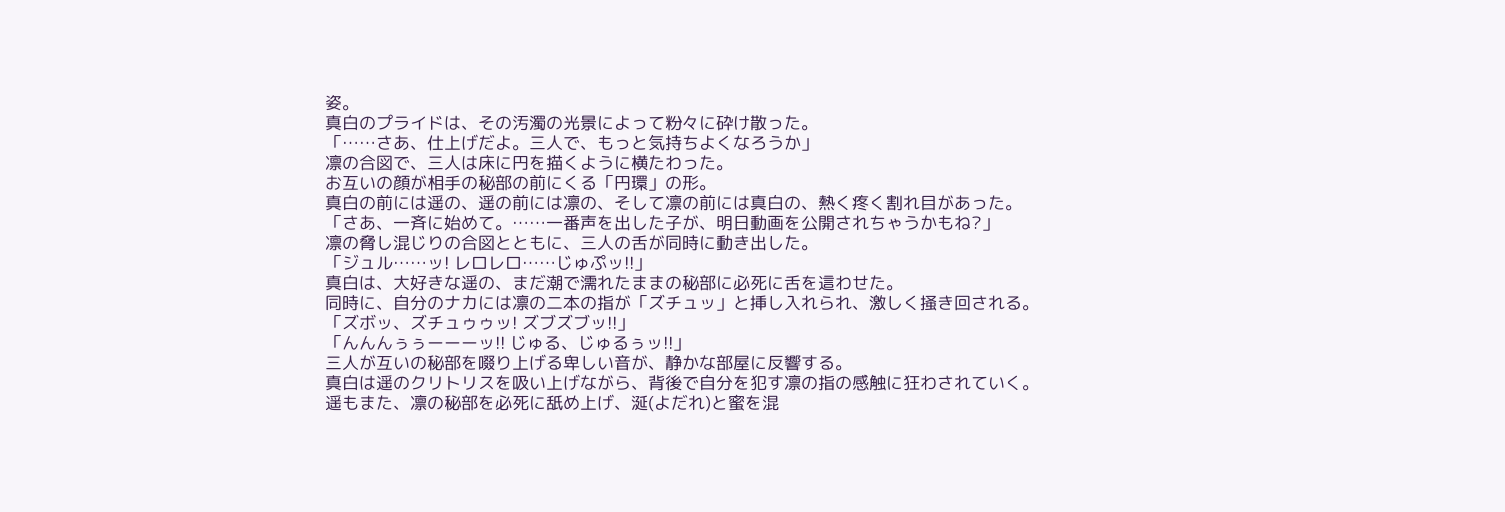姿。
真白のプライドは、その汚濁の光景によって粉々に砕け散った。
「……さあ、仕上げだよ。三人で、もっと気持ちよくなろうか」
凛の合図で、三人は床に円を描くように横たわった。
お互いの顔が相手の秘部の前にくる「円環」の形。
真白の前には遥の、遥の前には凛の、そして凛の前には真白の、熱く疼く割れ目があった。
「さあ、一斉に始めて。……一番声を出した子が、明日動画を公開されちゃうかもね?」
凛の脅し混じりの合図とともに、三人の舌が同時に動き出した。
「ジュル……ッ! レロレロ……じゅぷッ!!」
真白は、大好きな遥の、まだ潮で濡れたままの秘部に必死に舌を這わせた。
同時に、自分のナカには凛の二本の指が「ズチュッ」と挿し入れられ、激しく掻き回される。
「ズボッ、ズチュゥゥッ! ズブズブッ!!」
「んんんぅぅーーーッ!! じゅる、じゅるぅッ!!」
三人が互いの秘部を啜り上げる卑しい音が、静かな部屋に反響する。
真白は遥のクリトリスを吸い上げながら、背後で自分を犯す凛の指の感触に狂わされていく。
遥もまた、凛の秘部を必死に舐め上げ、涎(よだれ)と蜜を混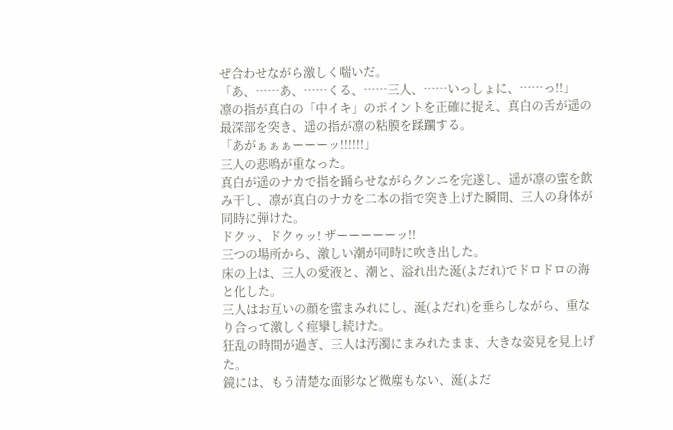ぜ合わせながら激しく喘いだ。
「あ、……あ、……くる、……三人、……いっしょに、……っ!!」
凛の指が真白の「中イキ」のポイントを正確に捉え、真白の舌が遥の最深部を突き、遥の指が凛の粘膜を蹂躙する。
「あがぁぁぁーーーッ!!!!!!」
三人の悲鳴が重なった。
真白が遥のナカで指を踊らせながらクンニを完遂し、遥が凛の蜜を飲み干し、凛が真白のナカを二本の指で突き上げた瞬間、三人の身体が同時に弾けた。
ドクッ、ドクゥッ! ザーーーーーッ!!
三つの場所から、激しい潮が同時に吹き出した。
床の上は、三人の愛液と、潮と、溢れ出た涎(よだれ)でドロドロの海と化した。
三人はお互いの顔を蜜まみれにし、涎(よだれ)を垂らしながら、重なり合って激しく痙攣し続けた。
狂乱の時間が過ぎ、三人は汚濁にまみれたまま、大きな姿見を見上げた。
鏡には、もう清楚な面影など微塵もない、涎(よだ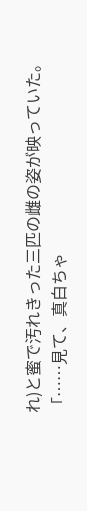れ)と蜜で汚れきった三匹の雌の姿が映っていた。
「……見て、真白ちゃ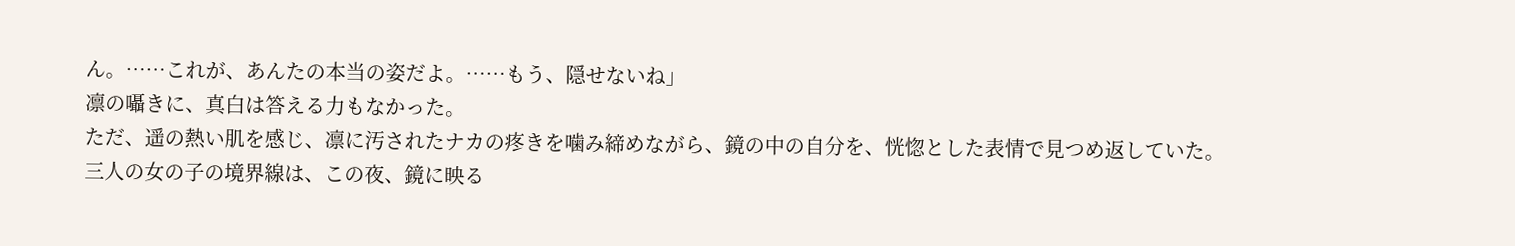ん。……これが、あんたの本当の姿だよ。……もう、隠せないね」
凛の囁きに、真白は答える力もなかった。
ただ、遥の熱い肌を感じ、凛に汚されたナカの疼きを噛み締めながら、鏡の中の自分を、恍惚とした表情で見つめ返していた。
三人の女の子の境界線は、この夜、鏡に映る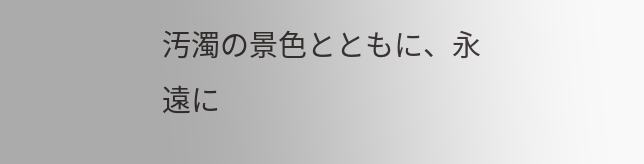汚濁の景色とともに、永遠に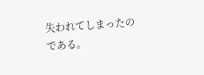失われてしまったのである。